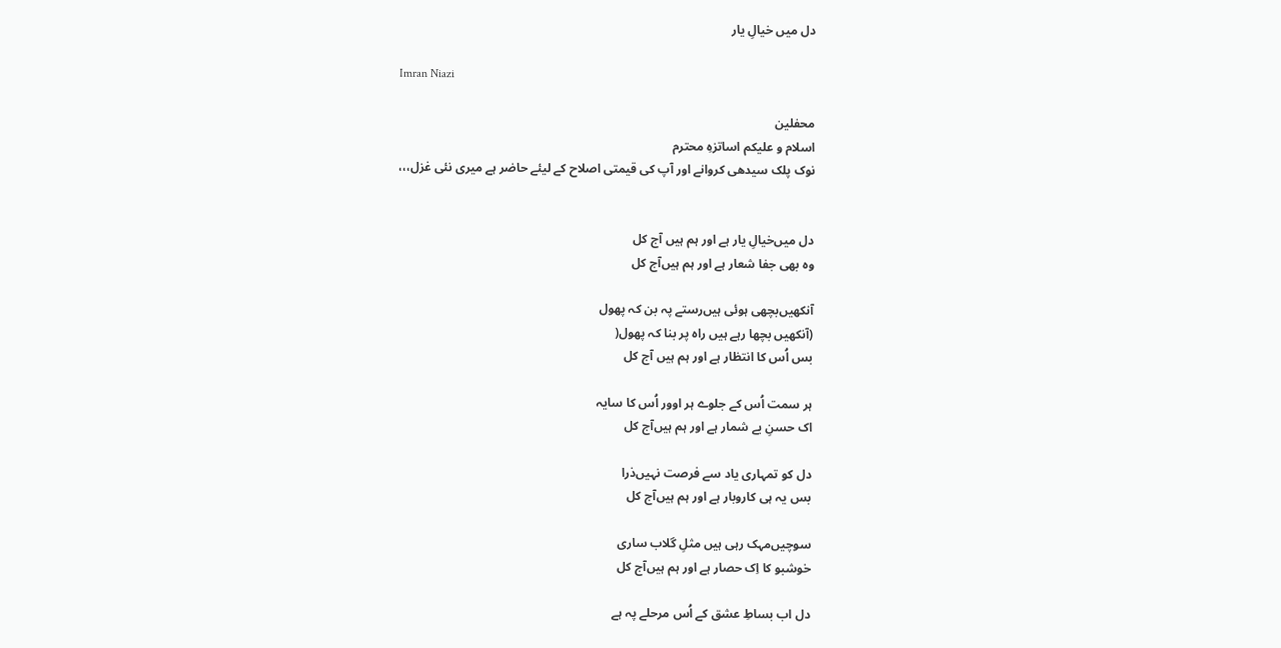دل میں خیالِ یار

Imran Niazi

محفلین
اسلام و علیکم اساتزہِ محترم
نوک پلک سیدھی کروانے اور آپ کی قیمتی اصلاح کے لیئے حاضر ہے میری نئی غزل،،،


دل میں‌خیالِ یار ہے اور ہم ہیں آج کل
وہ بھی جفا شعار ہے اور ہم ہیں‌آج کل

آنکھیں‌بچھی ہوئی ہیں‌رستے پہ بن کہ پھول
(آنکھیں بچھا رہے ہیں راہ پر بنا کہ پھول(
بس اُس کا انتظار ہے اور ہم ہیں آج کل

ہر سمت اُس کے جلوے ہر اوور اُس کا سایہ
اک حسنِ بے شمار ہے اور ہم ہیں‌آج کل

دل کو تمہاری یاد سے فرصت نہیں‌ذرا
بس یہ ہی کاروبار ہے اور ہم ہیں‌آج کل

سوچیں‌مہک رہی ہیں مثلِ گلاب ساری
خوشبو کا اِک حصار ہے اور ہم ہیں‌آج کل

دل اب بساطِ عشق کے اُس مرحلے پہ ہے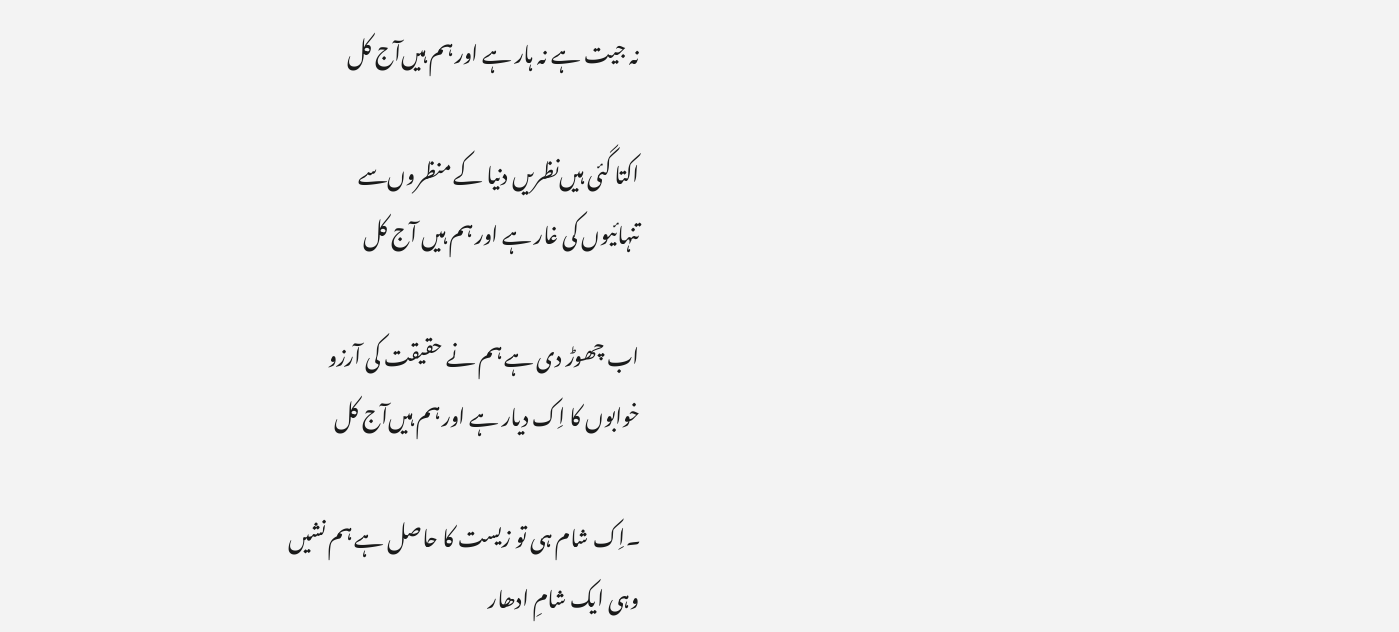نہ جیت ہے نہ ہار ہے اور ہم ہیں‌آج کل

اکتا گئی ہیں‌نظریں دنیا کے منظروں‌سے
تنہائیوں کی غار ہے اور ہم ہیں آج کل

اب چھوڑ دی ہے ہم نے حقیقت کی آرزو
خوابوں کا اِک دیار ہے اور ہم ہیں‌آج کل

۔اِک شام ہی تو زیست کا حاصل ہے ہم نشیں
وہی ایک شامِ ادھار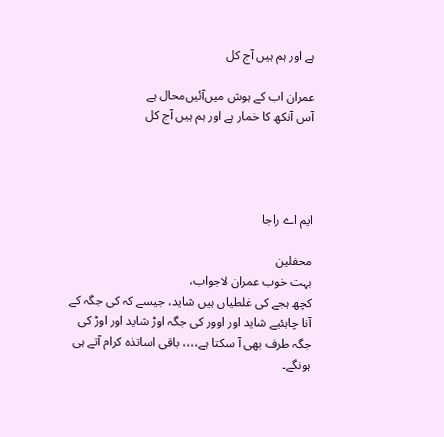ہے اور ہم ہیں‌ آج کل

عمران اب کے ہوش میں‌آئیں‌محال ہے
آس آنکھ کا خمار ہے اور ہم ہیں آج کل




ایم اے راجا

محفلین
بہت خوب عمران لاجواب،
کچھ ہجے کی غلطیاں ہیں شاید، جیسے کہ کی جگہ کے آنا چاہئیے شاید اور اوور کی جگہ اوڑ شاید اور اوڑ کی جگہ طرف بھی آ سکتا ہے،،،، باقی اساتذہ کرام آتے ہی ہونگے۔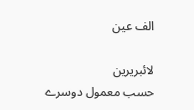الف عین

لائبریرین
حسب معمول دوسرے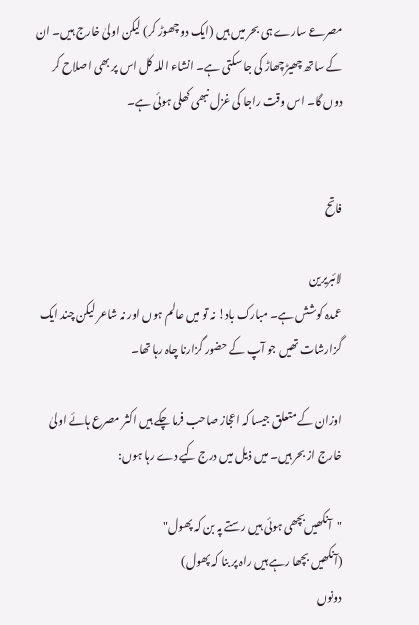مصرعے سارے ہی بحر میں ہیں (ایک دو چھوڑ کر) لیکن اولیٰ خارج ہیں۔ ان کے ساتھ چھیڑ چھاڑ کی جا سکتی ہے۔ انشاء اللہ کل اس پر بھی اصلاح کر دوں گا۔ اس وقت راجا کی غزل نبھی کھلی ہوئی ہے۔


فاتح

لائبریرین
عمدہ کوشش ہے۔ مبارک باد! نہ تو میں عالم ہوں اور نہ شاعر لیکن چند ایک گزارشات تھیں جو آپ کے حضور گزارنا چاہ رہا تھا۔

اوزان کے متعلق جیسا کہ اعجاز صاحب فرما چکے ہیں اکثر مصرع ہائے اولیٰ خارج از بحر ہیں۔ میں ذیل میں درج کیے دے رہا ہوں:

"آنکھیں‌بچھی ہوئی ہیں رستے پہ بن کہ پھول"
(آنکھیں بچھا رہے ہیں راہ پر بنا کہ پھول)
دونوں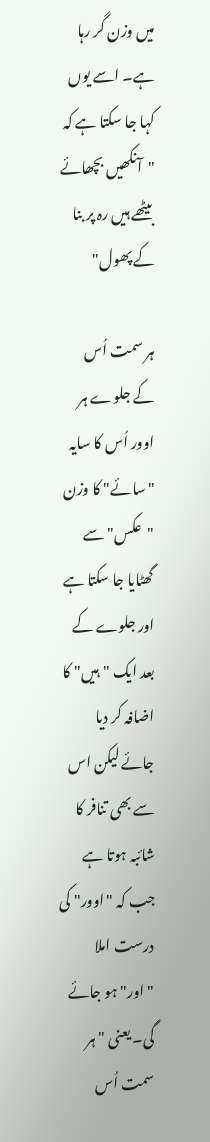میں وزن گر رہا ہے۔ اسے یوں کہا جا سکتا ہے کہ "آنکھیں بچھائے بیٹھے ہیں رہ پر بنا کے پھول"

ہر سمت اُس کے جلوے ہر اوور اُس کا سایہ
"سائے" کا وزن "عکس" سے گھٹایا جا سکتا ہے اور جلوے کے بعد ایک "ہیں" کا اضافہ کر دیا جائے لیکن اس سے بھی تنافر کا شائبہ ہوتا ہے جب کہ "اوور" کی درست املا "اور" ہو جائے گی۔ یعنی "ہر سمت اُس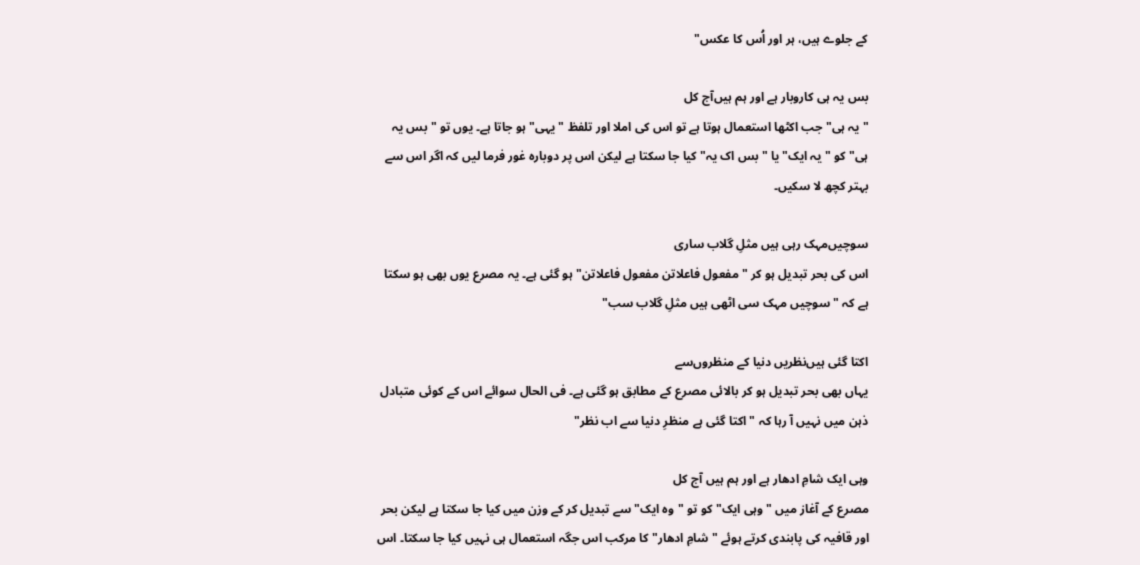کے جلوے ہیں، ہر اور اُس کا عکس"

بس یہ ہی کاروبار ہے اور ہم ہیں‌آج کل
"یہ ہی" جب اکٹھا استعمال ہوتا ہے تو اس کی املا اور تلفظ "یہی" ہو جاتا ہے۔ یوں تو "بس یہ ہی" کو "یہ ایک" یا "بس اک یہ" کیا جا سکتا ہے لیکن اس پر دوبارہ غور فرما لیں کہ اگر اس سے بہتر کچھ لا سکیں۔

سوچیں‌مہک رہی ہیں مثلِ گلاب ساری
اس کی بحر تبدیل ہو کر "مفعول فاعلاتن مفعول فاعلاتن" ہو گئی ہے۔ یہ مصرع یوں بھی ہو سکتا ہے کہ "سوچیں مہک سی اٹھی ہیں مثلِ گلاب سب"

اکتا گئی ہیں‌نظریں دنیا کے منظروں‌سے
یہاں بھی بحر تبدیل ہو کر بالائی مصرع کے مطابق ہو گئی ہے۔ فی الحال سوائے اس کے کوئی متبادل ذہن میں نہیں آ رہا کہ "اکتا گئی ہے منظرِ دنیا سے اب نظر"

وہی ایک شامِ ادھار ہے اور ہم ہیں‌ آج کل
مصرع کے آغاز میں "وہی ایک" کو تو "وہ ایک" سے تبدیل کر کے وزن میں کیا جا سکتا ہے لیکن بحر اور قافیہ کی پابندی کرتے ہوئے "شامِ ادھار" کا مرکب اس جگہ استعمال ہی نہیں کیا جا سکتا۔ اس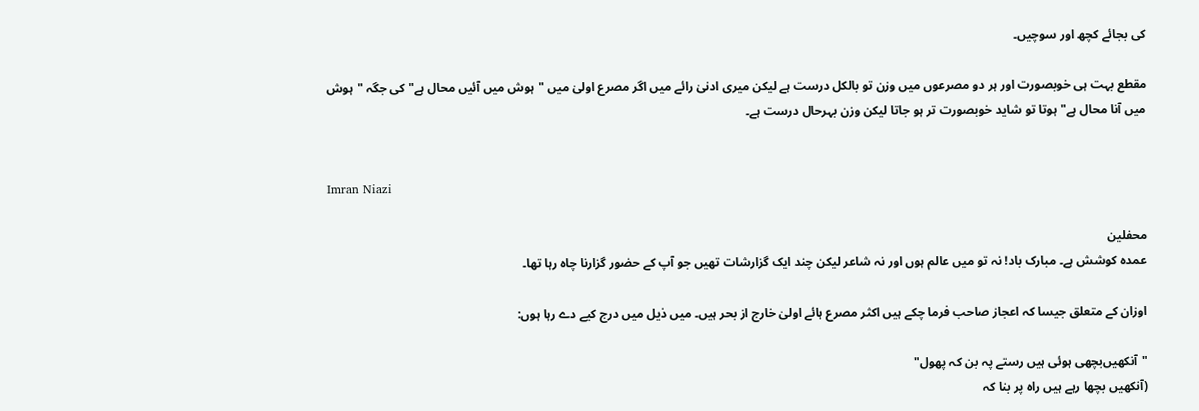کی بجائے کچھ اور سوچیں۔

مقطع بہت ہی خوبصورت اور ہر دو مصرعوں میں وزن تو بالکل درست ہے لیکن میری ادنیٰ رائے میں اگر مصرع اولیٰ میں "ہوش میں آئیں محال ہے" کی جگہ "ہوش میں آنا محال ہے" ہوتا تو شاید خوبصورت تر ہو جاتا لیکن وزن بہرحال درست ہے۔


Imran Niazi

محفلین
عمدہ کوشش ہے۔ مبارک باد! نہ تو میں عالم ہوں اور نہ شاعر لیکن چند ایک گزارشات تھیں جو آپ کے حضور گزارنا چاہ رہا تھا۔

اوزان کے متعلق جیسا کہ اعجاز صاحب فرما چکے ہیں اکثر مصرع ہائے اولیٰ خارج از بحر ہیں۔ میں ذیل میں درج کیے دے رہا ہوں:

"آنکھیں‌بچھی ہوئی ہیں رستے پہ بن کہ پھول"
(آنکھیں بچھا رہے ہیں راہ پر بنا کہ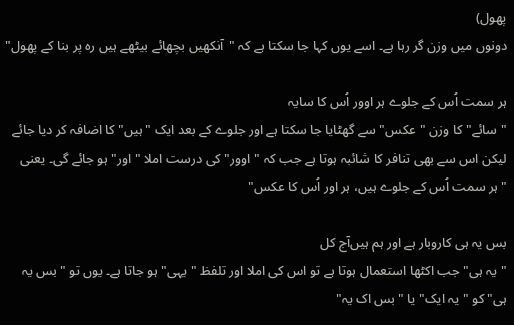پھول)
دونوں میں وزن گر رہا ہے۔ اسے یوں کہا جا سکتا ہے کہ "آنکھیں بچھائے بیٹھے ہیں رہ پر بنا کے پھول"

ہر سمت اُس کے جلوے ہر اوور اُس کا سایہ
"سائے" کا وزن "عکس" سے گھٹایا جا سکتا ہے اور جلوے کے بعد ایک "ہیں" کا اضافہ کر دیا جائے لیکن اس سے بھی تنافر کا شائبہ ہوتا ہے جب کہ "اوور" کی درست املا "اور" ہو جائے گی۔ یعنی "ہر سمت اُس کے جلوے ہیں، ہر اور اُس کا عکس"

بس یہ ہی کاروبار ہے اور ہم ہیں‌آج کل
"یہ ہی" جب اکٹھا استعمال ہوتا ہے تو اس کی املا اور تلفظ "یہی" ہو جاتا ہے۔ یوں تو "بس یہ ہی" کو "یہ ایک" یا "بس اک یہ"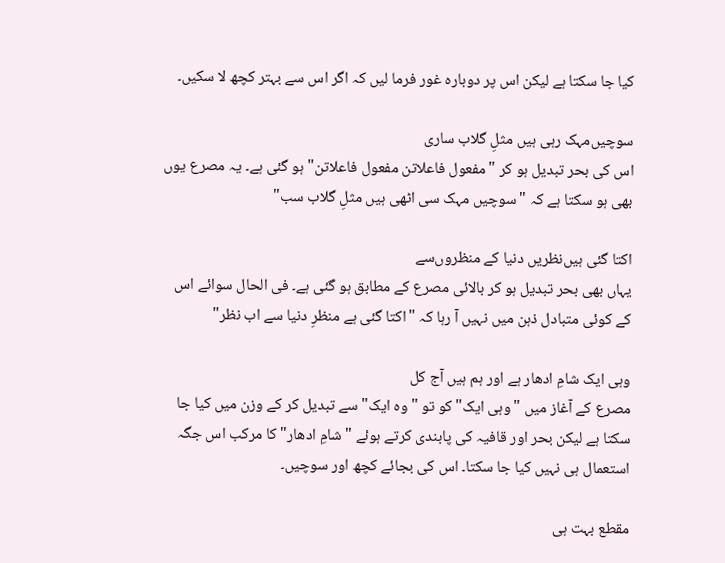کیا جا سکتا ہے لیکن اس پر دوبارہ غور فرما لیں کہ اگر اس سے بہتر کچھ لا سکیں۔

سوچیں‌مہک رہی ہیں مثلِ گلاب ساری
اس کی بحر تبدیل ہو کر "مفعول فاعلاتن مفعول فاعلاتن" ہو گئی ہے۔ یہ مصرع یوں بھی ہو سکتا ہے کہ "سوچیں مہک سی اٹھی ہیں مثلِ گلاب سب"

اکتا گئی ہیں‌نظریں دنیا کے منظروں‌سے
یہاں بھی بحر تبدیل ہو کر بالائی مصرع کے مطابق ہو گئی ہے۔ فی الحال سوائے اس کے کوئی متبادل ذہن میں نہیں آ رہا کہ "اکتا گئی ہے منظرِ دنیا سے اب نظر"

وہی ایک شامِ ادھار ہے اور ہم ہیں‌ آج کل
مصرع کے آغاز میں "وہی ایک" کو تو "وہ ایک" سے تبدیل کر کے وزن میں کیا جا سکتا ہے لیکن بحر اور قافیہ کی پابندی کرتے ہوئے "شامِ ادھار" کا مرکب اس جگہ استعمال ہی نہیں کیا جا سکتا۔ اس کی بجائے کچھ اور سوچیں۔

مقطع بہت ہی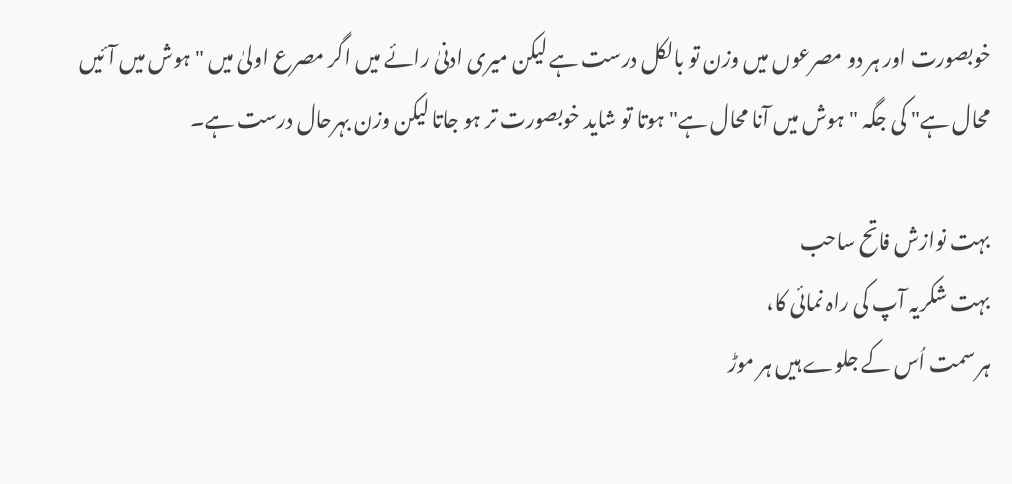خوبصورت اور ہر دو مصرعوں میں وزن تو بالکل درست ہے لیکن میری ادنیٰ رائے میں اگر مصرع اولیٰ میں "ہوش میں آئیں محال ہے" کی جگہ "ہوش میں آنا محال ہے" ہوتا تو شاید خوبصورت تر ہو جاتا لیکن وزن بہرحال درست ہے۔

بہت نوازش فاتح ساحب
بہت شکریہ آپ کی راہ نمائی کا،
ہر سمت اُس کے جلوے ہیں ہر موڑ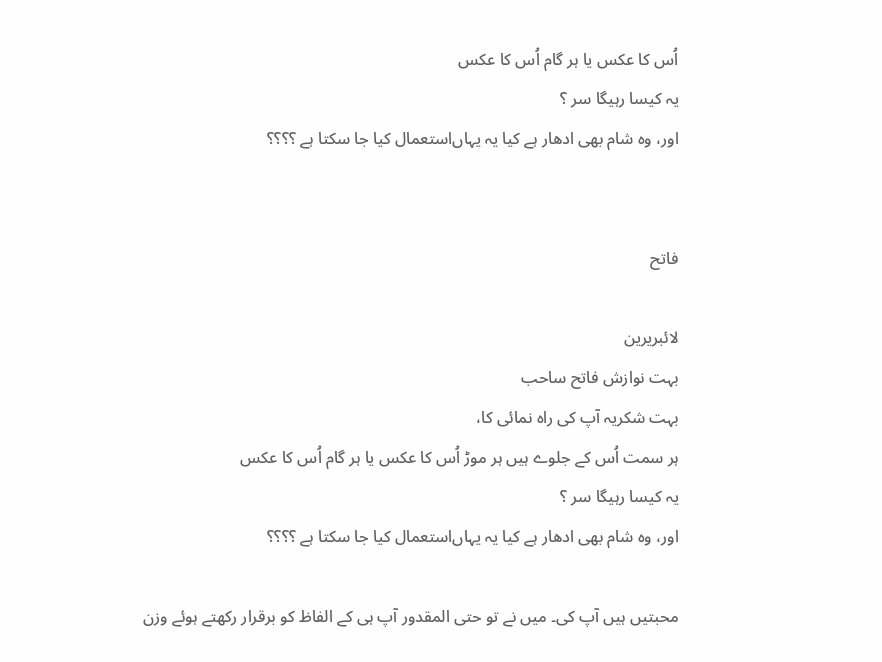اُس کا عکس یا ہر گام اُس کا عکس
یہ کیسا رہیگا سر ؟
اور، وہ شام بھی ادھار ہے کیا یہ یہاں‌استعمال کیا جا سکتا ہے ؟؟؟؟


فاتح

لائبریرین
بہت نوازش فاتح ساحب
بہت شکریہ آپ کی راہ نمائی کا،
ہر سمت اُس کے جلوے ہیں ہر موڑ اُس کا عکس یا ہر گام اُس کا عکس
یہ کیسا رہیگا سر ؟
اور، وہ شام بھی ادھار ہے کیا یہ یہاں‌استعمال کیا جا سکتا ہے ؟؟؟؟

محبتیں ہیں آپ کی۔ میں نے تو حتی المقدور آپ ہی کے الفاظ کو برقرار رکھتے ہوئے وزن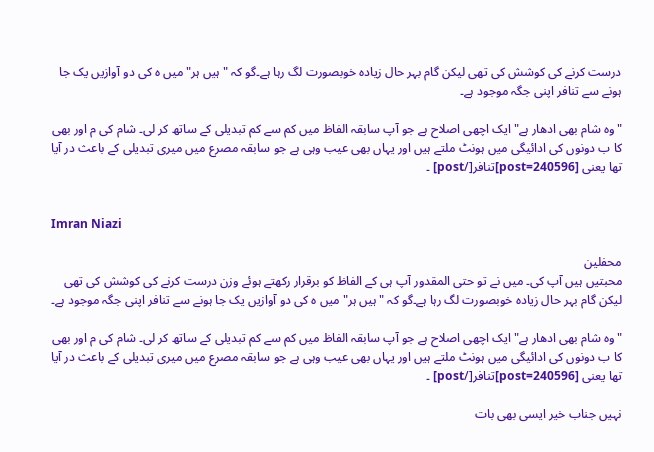درست کرنے کی کوشش کی تھی لیکن گام بہر حال زیادہ خوبصورت لگ رہا ہے۔گو کہ "ہیں ہر" میں ہ کی دو آوازیں یک جا ہونے سے تنافر اپنی جگہ موجود ہے۔

"وہ شام بھی ادھار ہے" ایک اچھی اصلاح ہے جو آپ سابقہ الفاظ میں کم سے کم تبدیلی کے ساتھ کر لی۔ شام کی م اور بھی کا ب دونوں کی ادائیگی میں ہونٹ ملتے ہیں اور یہاں بھی عیب وہی ہے جو سابقہ مصرع میں میری تبدیلی کے باعث در آیا تھا یعنی [post=240596]تنافر[/post] ۔


Imran Niazi

محفلین
محبتیں ہیں آپ کی۔ میں نے تو حتی المقدور آپ ہی کے الفاظ کو برقرار رکھتے ہوئے وزن درست کرنے کی کوشش کی تھی لیکن گام بہر حال زیادہ خوبصورت لگ رہا ہے۔گو کہ "ہیں ہر" میں ہ کی دو آوازیں یک جا ہونے سے تنافر اپنی جگہ موجود ہے۔

"وہ شام بھی ادھار ہے" ایک اچھی اصلاح ہے جو آپ سابقہ الفاظ میں کم سے کم تبدیلی کے ساتھ کر لی۔ شام کی م اور بھی کا ب دونوں کی ادائیگی میں ہونٹ ملتے ہیں اور یہاں بھی عیب وہی ہے جو سابقہ مصرع میں میری تبدیلی کے باعث در آیا تھا یعنی [post=240596]تنافر[/post] ۔

نہیں جناب خیر ایسی بھی بات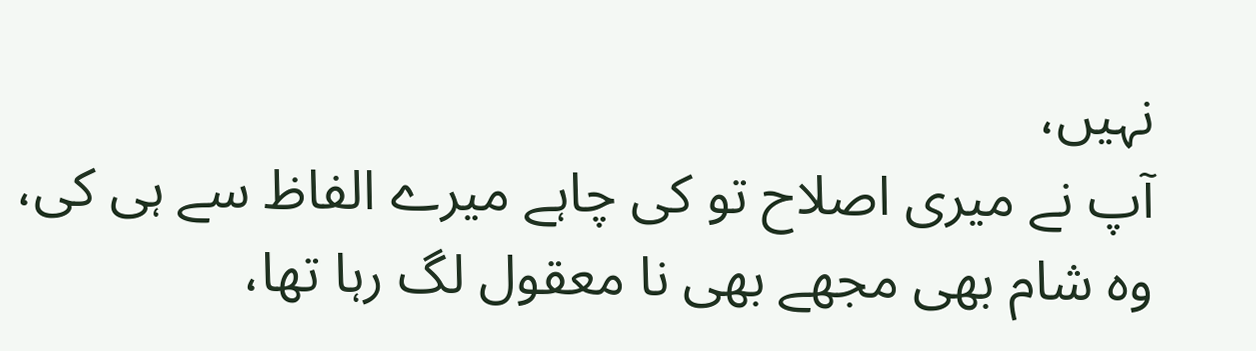نہیں،
آپ نے میری اصلاح تو کی چاہے میرے الفاظ سے ہی کی،
وہ شام بھی مجھے بھی نا معقول لگ رہا تھا،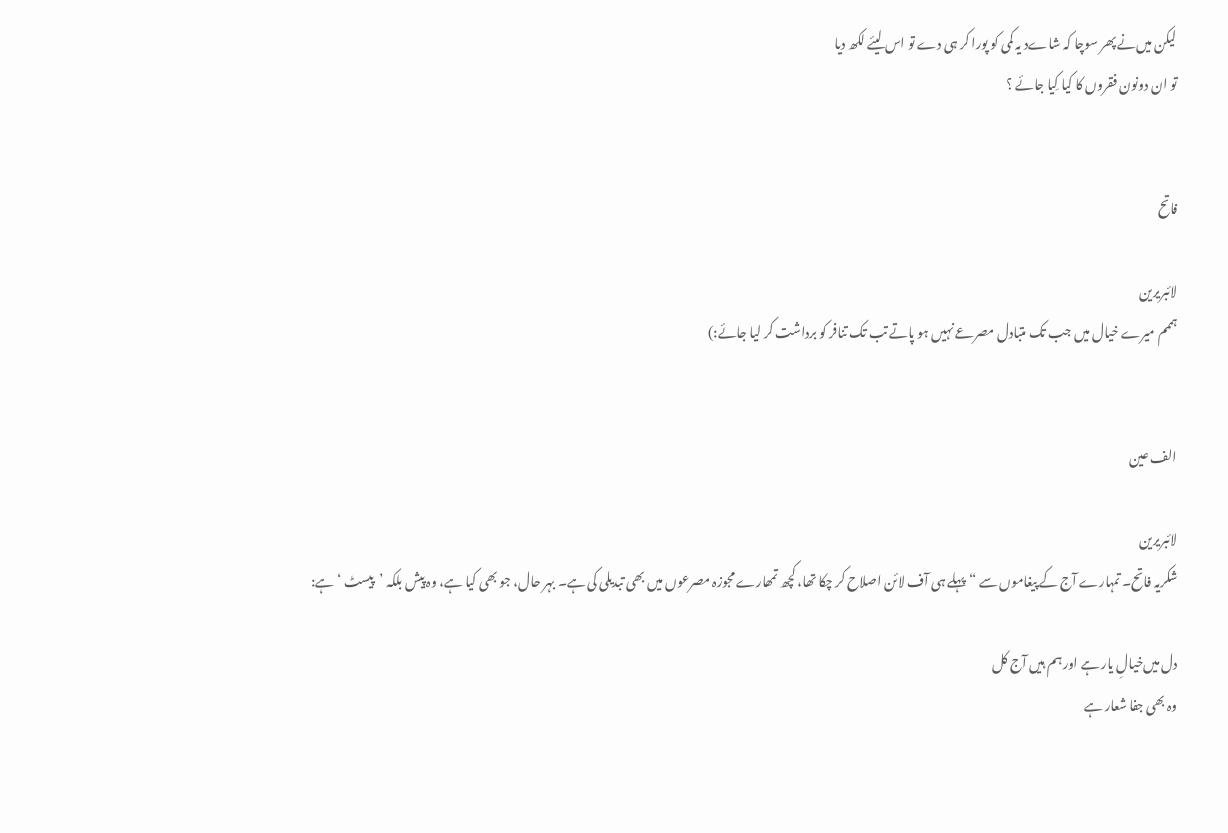لیکن میں‌نے پھر سوچا کہ شاےد یہ کمی کو پورا کر ہی دے تو اس لیئے لکھ دیا
تو ان دونون فقروں کا کیا کِیا جائے ؟


فاتح

لائبریرین
ہممم میرے خیال میں جب تک متبادل مصرعے نہیں ہو پاتے تب تک تنافر کو برداشت کر لیا جائے:)


الف عین

لائبریرین
شکریہ فاتح۔ تمہارے آج کے پیغاموں سے “پہلے ہی آف لائن اصلاح کر چکا تھا، کچھ تمھارے مجوزہ مصرعوں میں بھی تبدیلی کی ہے۔ بہر حال، جو بھی کیا ہے، وہ پیش بلکہ ’پیسٹ ‘ ہے:

دل میں‌خیالِ یار ہے اور ہم ہیں آج کل
وہ بھی جفا شعار ہے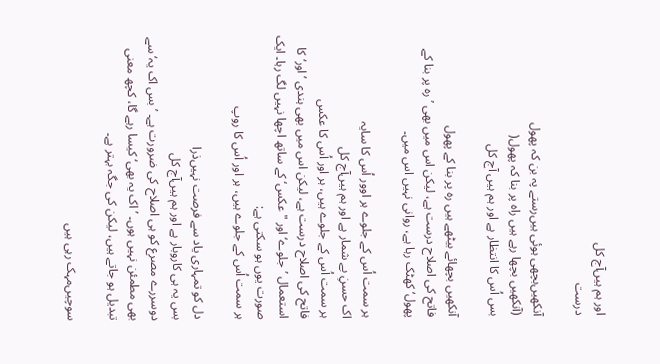اور ہم ہیں‌آج کل
درست

آنکھیں‌بچھی ہوئی ہیں‌رستے پہ بن کہ پھول
(آنکھیں بچھا رہے ہیں راہ پر بنا کہ پھول(
بس اُس کا انتظار ہے اور ہم ہیں آج کل

آنکھیں بچھائے بیٹھے ہیں رہ پر بنا کے پھول
فاتح کی اصلاح درست ہے، لیکن اس میں بھی ’رہ پر بنا کے پھول‘ کھٹک رہا ہے، روانی نہیں اس میں۔

ہر سمت اُس کے جلوے ہر اوور اُس کا سایہ
اک حسنِ بے شمار ہے اور ہم ہیں‌آج کل
ہر سمت اُس کے جلوے ہیں، ہر اور اُس کا عکس
فاتح کی اصلاح درست ہے، لیکن اس میں بھی ہندی ’اور‘ کا استعمال ’جلوے‘ اور "عکس‘ کے ساتھ اچھا نہیں لگ رہا۔ ایک صورت یوں ہو سکتی ہے:
ہر سمت اُس کے جلوے ہیں، ہر اور اُس کا روپ

دل کو تمہاری یاد سے فرصت نہیں‌ذرا
بس یہ ہی کاروبار ہے اور ہم ہیں‌آج کل
دوسررے مصرع کو ہی اصلاح کی ضرورت ہے۔ ’بس اک یہ‘ سے بھی مطمئن نہیں ہوں۔ ’اک یہ بھی‘ کیسا رہے گا، کچھ معنی تبدیل ہو جاتے ہیں، لیکن کی جگہ بہتر ہے۔

سوچیں‌مہک رہی ہیں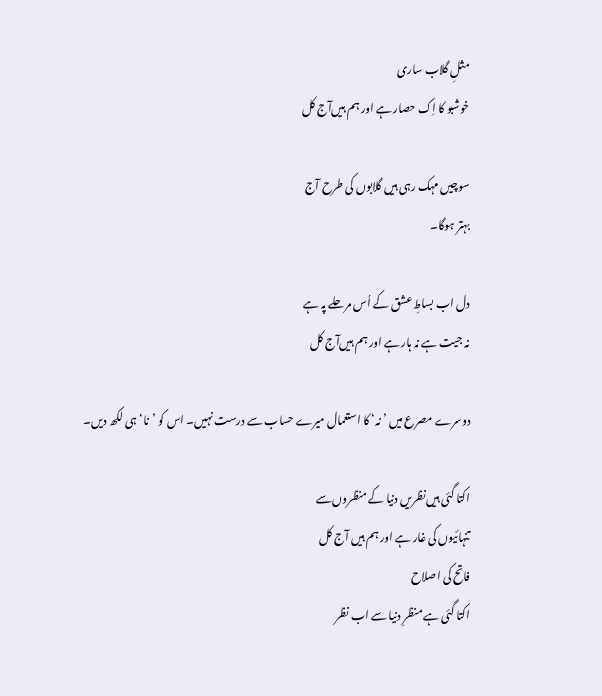مثلِ گلاب ساری
خوشبو کا اِک حصار ہے اور ہم ہیں‌آج کل

سوچیں مہک رہی ہیں گلابوں کی طرح آج
بہتر ہوگا۔

دل اب بساطِ عشق کے اُس مرحلے پہ ہے
نہ جیت ہے نہ ہار ہے اور ہم ہیں‌آج کل

دوسرے مصرع میں ’ نہ‘ کا استعمال میرے حساب سے درست نہیں۔ اس کو ’نا‘ ہی لکھ دیں۔

اکتا گئی ہیں‌نظریں دنیا کے منظروں‌سے
تنہائیوں کی غار ہے اور ہم ہیں آج کل
فاتح کی اصلاح
اکتا گئی ہے منظرِ دنیا سے اب نظر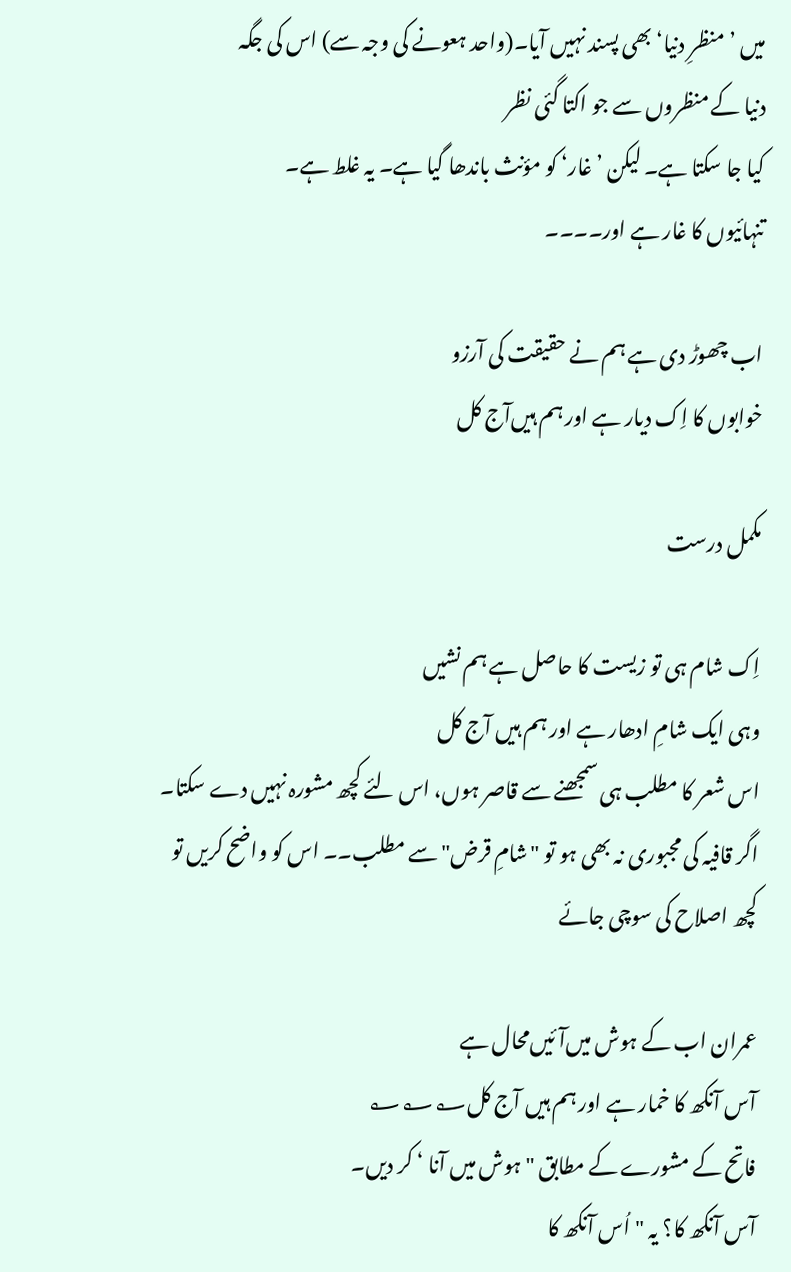میں ’منظرِ دنیا‘ بھی پسند نہیں آیا۔(واحد ہعونے کی وجہ سے) اس کی جگہ
دنیا کے منظروں سے جو اکتا گئی نظر
کیا جا سکتا ہے۔ لیکن ’غار‘ کو مؤنث باندھا گیا ہے۔ یہ غلط ہے۔
تنہائیوں کا غار ہے اور۔۔۔۔

اب چھوڑ دی ہے ہم نے حقیقت کی آرزو
خوابوں کا اِک دیار ہے اور ہم ہیں‌آج کل

مکمل درست

اِک شام ہی تو زیست کا حاصل ہے ہم نشیں
وہی ایک شامِ ادھار ہے اور ہم ہیں‌ آج کل
اس شعر کا مطلب ہی سمجھنے سے قاصر ہوں، اس لئے کچھ مشورہ نہیں دے سکتا۔ اگر قافیہ کی مجبوری نہ بھی ہو تو "شامِ قرض" سے مطلب۔۔ اس کو واضح کریں تو کچھ اصلاح کی سوچی جائے

عمران اب کے ہوش میں‌آئیں‌محال ہے
آس آنکھ کا خمار ہے اور ہم ہیں آج کل؂؂؂
فاتح کے مشورے کے مطابق "ہوش میں آنا ‘ کر دیں۔
آس آنکھ کا؟ یہ "اُس آنکھ کا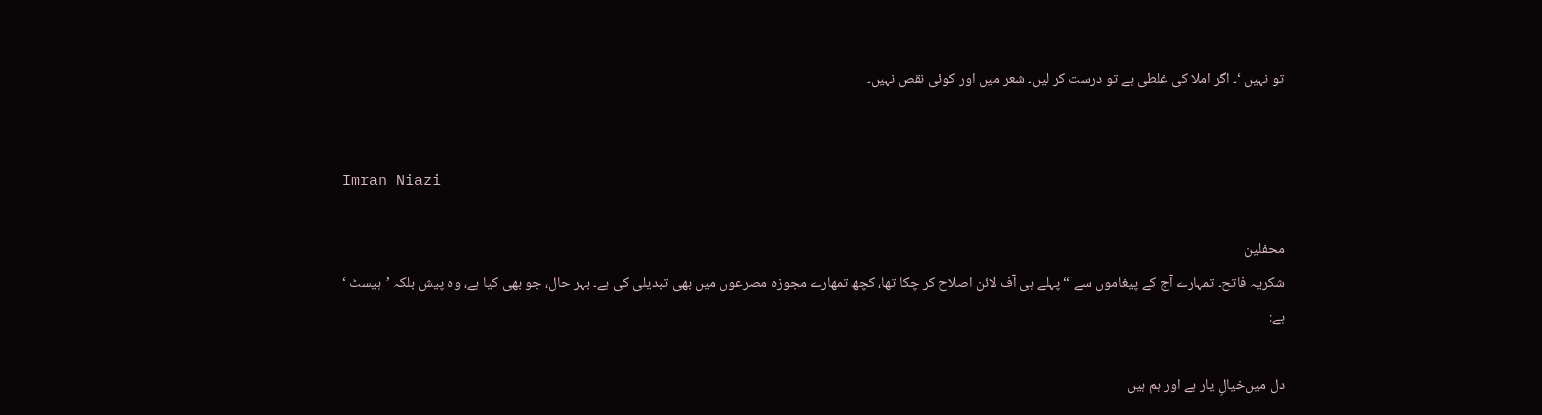تو نہیں ‘۔ اگر املا کی غلطی ہے تو درست کر لیں۔ شعر میں اور کوئی نقص نہیں۔


Imran Niazi

محفلین
شکریہ فاتح۔ تمہارے آج کے پیغاموں سے “پہلے ہی آف لائن اصلاح کر چکا تھا، کچھ تمھارے مجوزہ مصرعوں میں بھی تبدیلی کی ہے۔ بہر حال، جو بھی کیا ہے، وہ پیش بلکہ ’ہیسٹ ‘ ہے:

دل میں‌خیالِ یار ہے اور ہم ہیں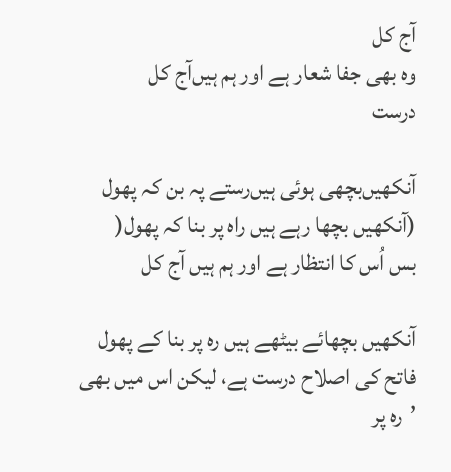آج کل
وہ بھی جفا شعار ہے اور ہم ہیں‌آج کل
درست

آنکھیں‌بچھی ہوئی ہیں‌رستے پہ بن کہ پھول
(آنکھیں بچھا رہے ہیں راہ پر بنا کہ پھول(
بس اُس کا انتظار ہے اور ہم ہیں آج کل

آنکھیں بچھائے بیٹھے ہیں رہ پر بنا کے پھول
فاتح کی اصلاح درست ہے، لیکن اس میں بھی ’رہ پر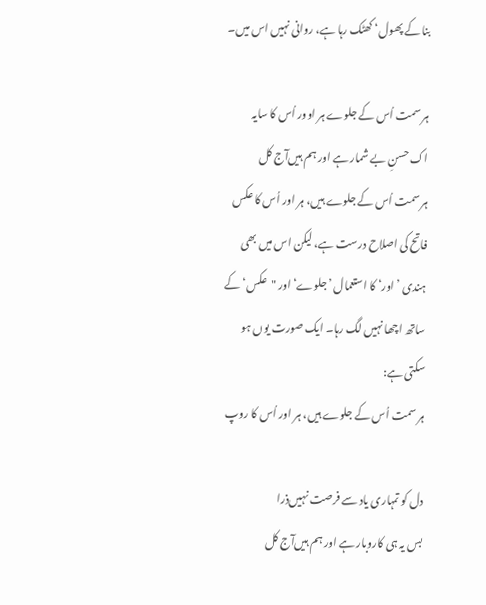بنا کے پھول‘ کھٹک رہا ہے، روانی نہیں اس میں۔

ہر سمت اُس کے جلوے ہر اوور اُس کا سایہ
اک حسنِ بے شمار ہے اور ہم ہیں‌آج کل
ہر سمت اُس کے جلوے ہیں، ہر اور اُس کا عکس
فاتح کی اصلاح درست ہے، لیکن اس میں بھی ہندی ’اور‘ کا استعمال ’جلوے‘ اور "عکس‘ کے ساتھ اچھا نہیں لگ رہا۔ ایک صورت یوں ہو سکتی ہے:
ہر سمت اُس کے جلوے ہیں، ہر اور اُس کا روپ

دل کو تمہاری یاد سے فرصت نہیں‌ذرا
بس یہ ہی کاروبار ہے اور ہم ہیں‌آج کل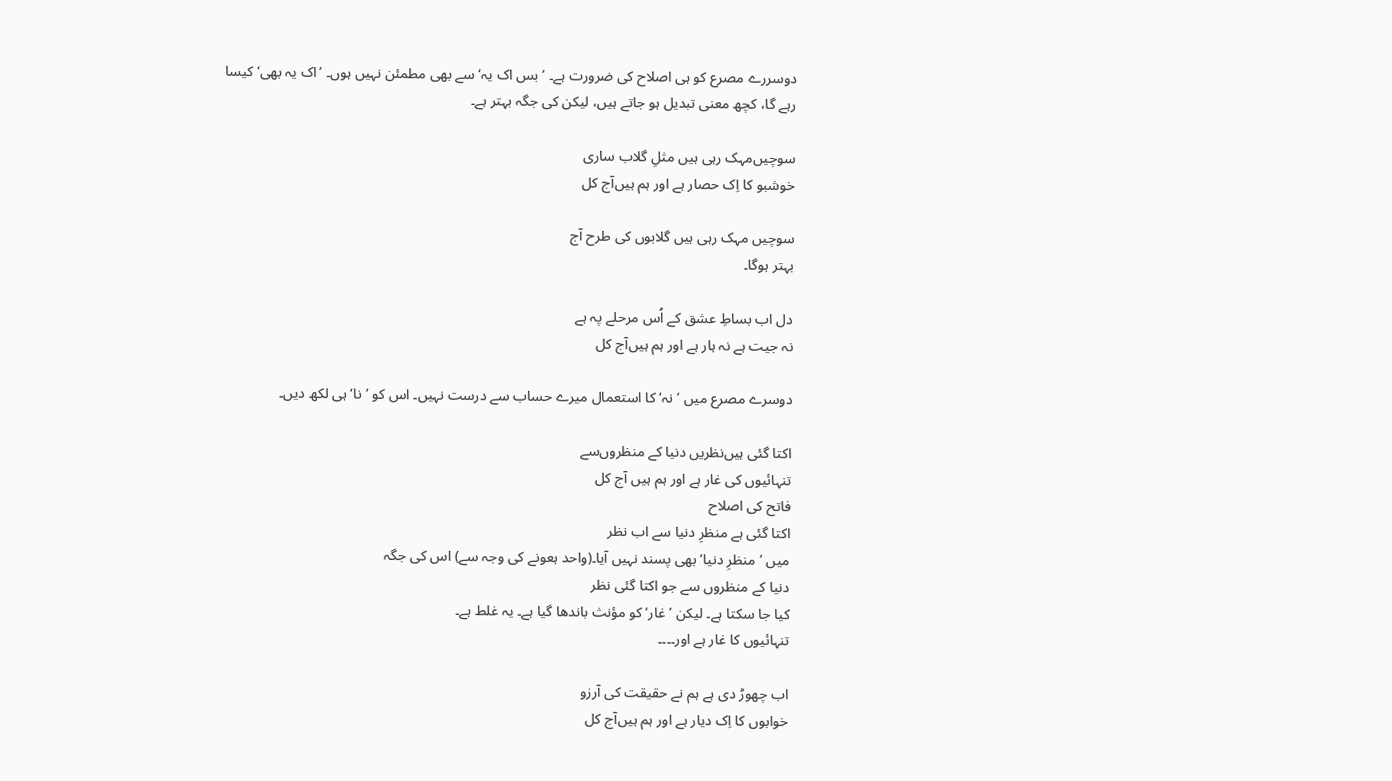دوسررے مصرع کو ہی اصلاح کی ضرورت ہے۔ ’بس اک یہ‘ سے بھی مطمئن نہیں ہوں۔ ’اک یہ بھی‘ کیسا رہے گا، کچھ معنی تبدیل ہو جاتے ہیں، لیکن کی جگہ بہتر ہے۔

سوچیں‌مہک رہی ہیں مثلِ گلاب ساری
خوشبو کا اِک حصار ہے اور ہم ہیں‌آج کل

سوچیں مہک رہی ہیں گلابوں کی طرح آج
بہتر ہوگا۔

دل اب بساطِ عشق کے اُس مرحلے پہ ہے
نہ جیت ہے نہ ہار ہے اور ہم ہیں‌آج کل

دوسرے مصرع میں ’ نہ‘ کا استعمال میرے حساب سے درست نہیں۔ اس کو ’نا‘ ہی لکھ دیں۔

اکتا گئی ہیں‌نظریں دنیا کے منظروں‌سے
تنہائیوں کی غار ہے اور ہم ہیں آج کل
فاتح کی اصلاح
اکتا گئی ہے منظرِ دنیا سے اب نظر
میں ’منظرِ دنیا‘ بھی پسند نہیں آیا۔(واحد ہعونے کی وجہ سے) اس کی جگہ
دنیا کے منظروں سے جو اکتا گئی نظر
کیا جا سکتا ہے۔ لیکن ’غار‘ کو مؤنث باندھا گیا ہے۔ یہ غلط ہے۔
تنہائیوں کا غار ہے اور۔۔۔۔

اب چھوڑ دی ہے ہم نے حقیقت کی آرزو
خوابوں کا اِک دیار ہے اور ہم ہیں‌آج کل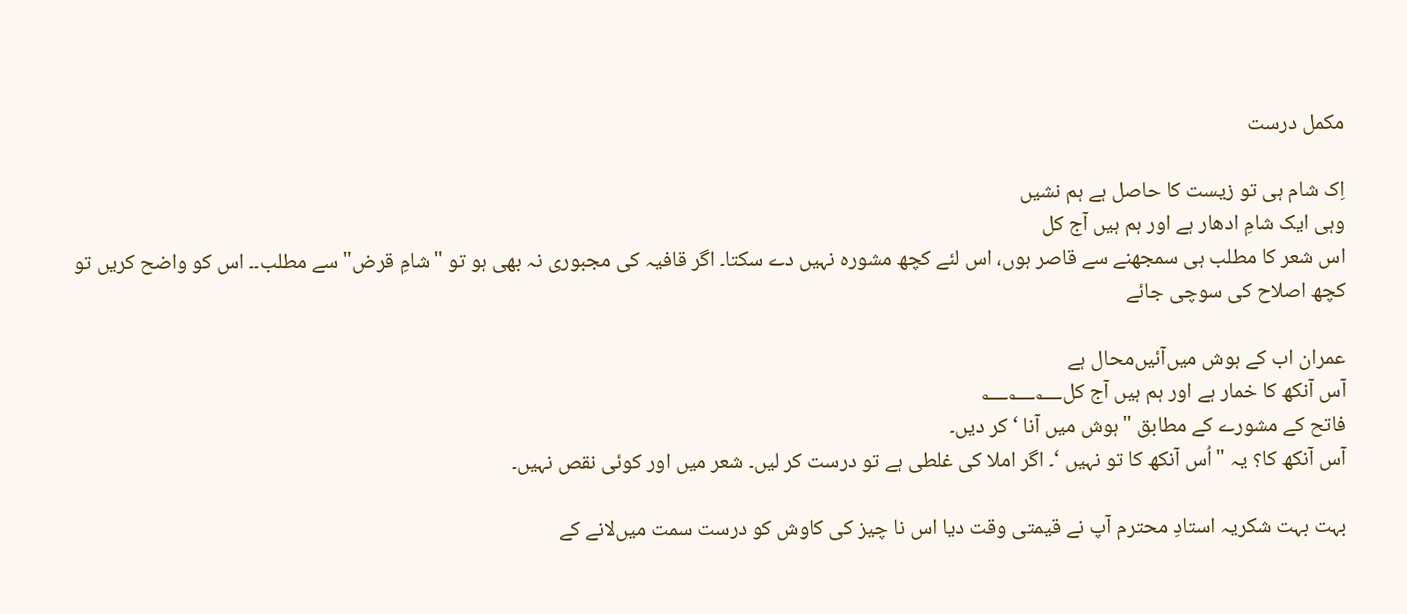مکمل درست

اِک شام ہی تو زیست کا حاصل ہے ہم نشیں
وہی ایک شامِ ادھار ہے اور ہم ہیں‌ آج کل
اس شعر کا مطلب ہی سمجھنے سے قاصر ہوں، اس لئے کچھ مشورہ نہیں دے سکتا۔ اگر قافیہ کی مجبوری نہ بھی ہو تو "شامِ قرض" سے مطلب۔۔ اس کو واضح کریں تو کچھ اصلاح کی سوچی جائے

عمران اب کے ہوش میں‌آئیں‌محال ہے
آس آنکھ کا خمار ہے اور ہم ہیں آج کل؂؂؂
فاتح کے مشورے کے مطابق "ہوش میں آنا ‘ کر دیں۔
آس آنکھ کا؟ یہ "اُس آنکھ کا تو نہیں ‘۔ اگر املا کی غلطی ہے تو درست کر لیں۔ شعر میں اور کوئی نقص نہیں۔

بہت بہت شکریہ استادِ محترم آپ نے قیمتی وقت دیا اس نا چیز کی کاوش کو درست سمت میں‌لانے کے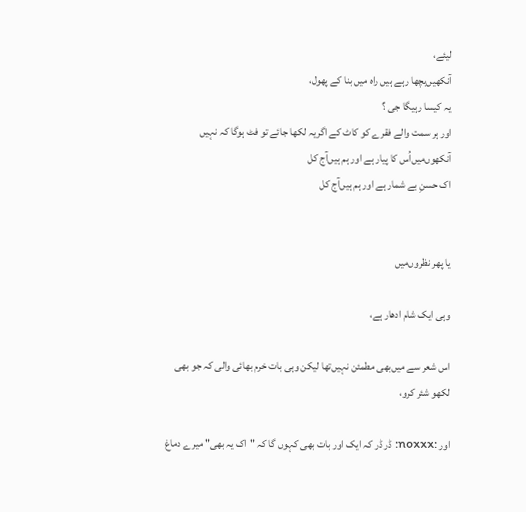لیئے،
آنکھیں‌بچھا رہے ہیں راہ میں بنا کے پھول،
یہ کیسا رہیگا جی ؟
اور ہر سمت والے فقرے کو کاٹ کے اگریہ لکھا جائے تو فٹ ہوگا کہ نہیں
آنکھوں‌میں‌اُس کا پیار ہے اور ہم ہیں‌آج کل
اک حسنِ بے شمار ہے اور ہم ہیں‌آج کل


یا پھر نظروں‌میں‌

وہی ایک شام ادھار ہے،

اس شعر سے میں‌بھی مطمئن نہیں‌تھا لیکن وہی بات خرم بھائی والی کہ جو بھی لکھو شئر کرو،

اور :noxxx: ڈر ڈر کہ ایک اور بات بھی کہوں گا کہ "اک یہ بھی" میرے دماغ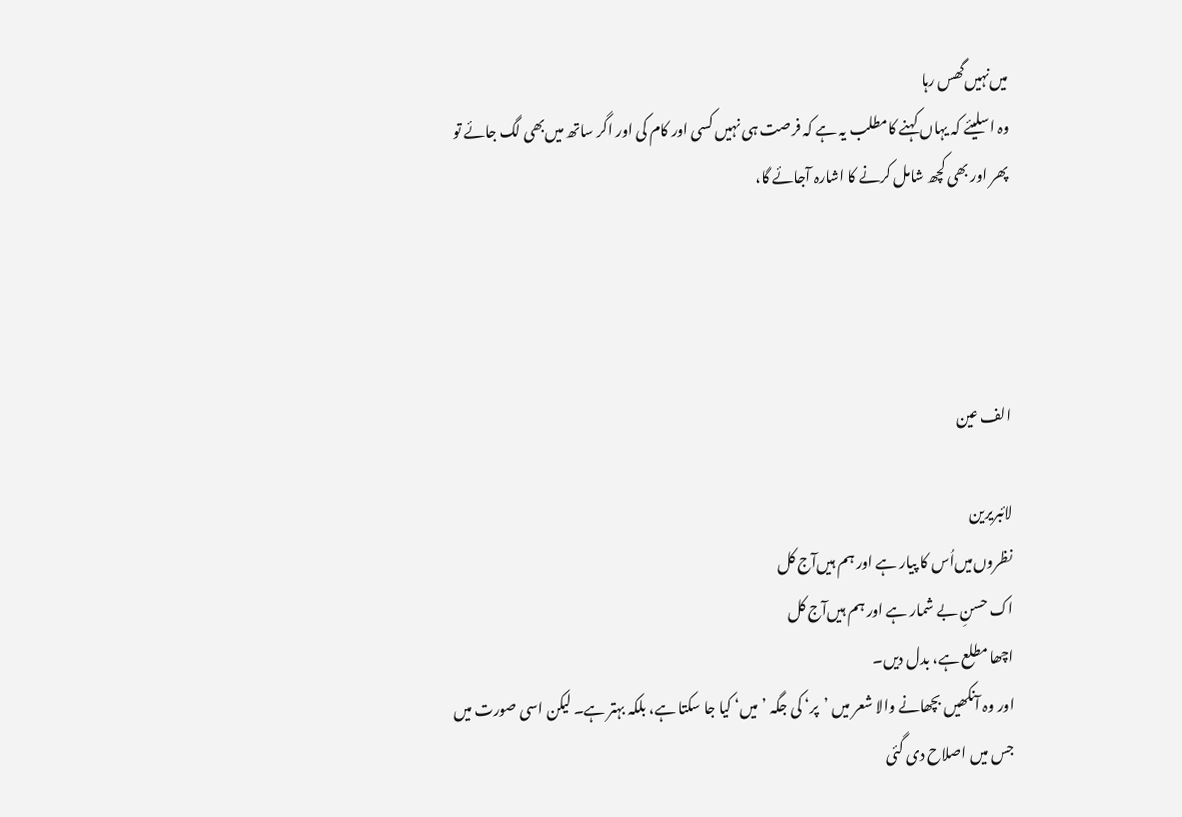میں‌نہیں‌گھس رہا
وہ اسلیئے کہ یہاں کہنے کامطلب یہ ہے کہ فرصت ہی نہیں کسی اور کام کی اور اگر ساتھ میں‌بھی لگ جائے تو پھر اور بھی کچھ شامل کرنے کا اشارہ آجائے گا،




الف عین

لائبریرین
نظروں‌میں‌اُس کا پیار ہے اور ہم ہیں‌آج کل
اک حسنِ بے شمار ہے اور ہم ہیں‌آج کل
اچھا مطلع ہے، بدل دیں۔
اور وہ آنکھیں بچھانے والا شعر میں ’پر‘ کی جگہ ’میں‘ کیا جا سکتا ہے، بلکہ بہتر ہے۔ لیکن اسی صورت میں جس میں اصلاح دی گئی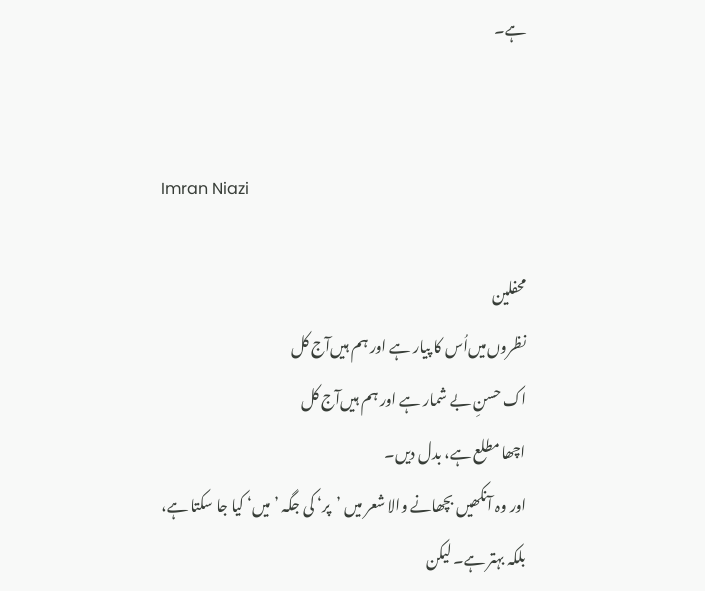ہے۔


Imran Niazi

محفلین
نظروں‌میں‌اُس کا پیار ہے اور ہم ہیں‌آج کل
اک حسنِ بے شمار ہے اور ہم ہیں‌آج کل
اچھا مطلع ہے، بدل دیں۔
اور وہ آنکھیں بچھانے والا شعر میں ’پر‘ کی جگہ ’میں‘ کیا جا سکتا ہے، بلکہ بہتر ہے۔ لیکن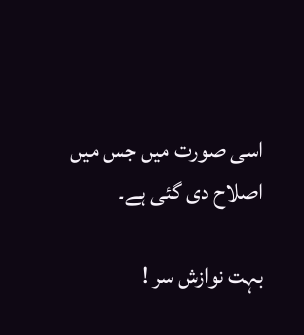اسی صورت میں جس میں اصلاح دی گئی ہے۔

بہت نوازش سر !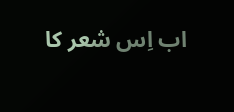اب اِس شعر کا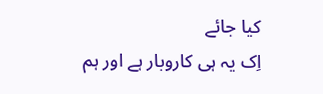کیا جائے
اِک یہ ہی کاروبار ہے اور ہم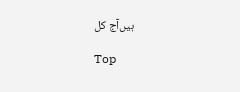ہیں‌آج کل

Top